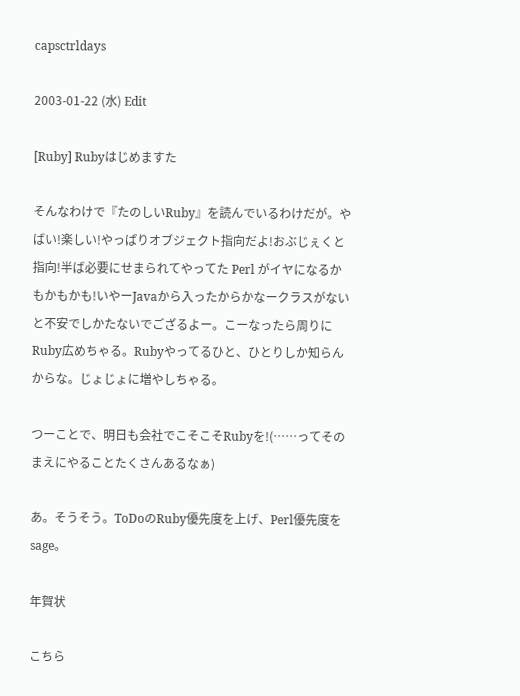capsctrldays

2003-01-22 (水) Edit

[Ruby] Rubyはじめますた

そんなわけで『たのしいRuby』を読んでいるわけだが。やばい!楽しい!やっぱりオブジェクト指向だよ!おぶじぇくと指向!半ば必要にせまられてやってた Perl がイヤになるかもかもかも!いやーJavaから入ったからかなークラスがないと不安でしかたないでござるよー。こーなったら周りにRuby広めちゃる。Rubyやってるひと、ひとりしか知らんからな。じょじょに増やしちゃる。

つーことで、明日も会社でこそこそRubyを!(……ってそのまえにやることたくさんあるなぁ)

あ。そうそう。ToDoのRuby優先度を上げ、Perl優先度をsage。

年賀状

こちら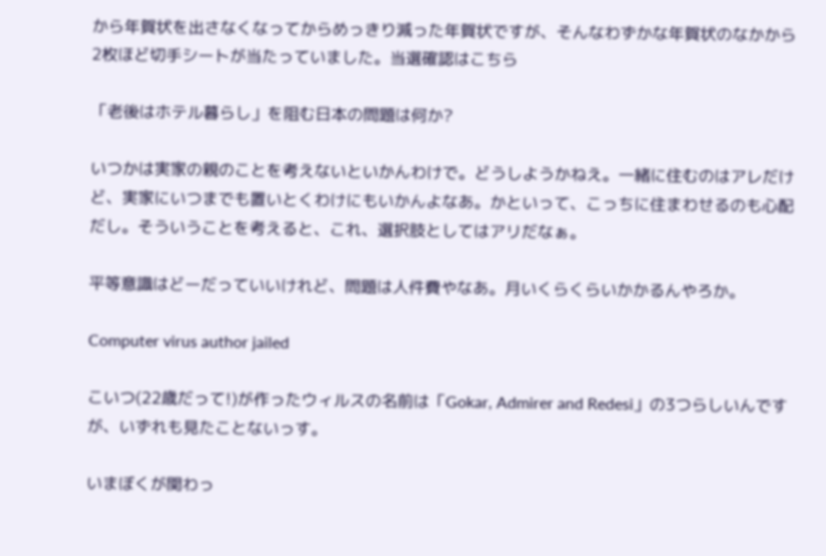から年賀状を出さなくなってからめっきり減った年賀状ですが、そんなわずかな年賀状のなかから2枚ほど切手シートが当たっていました。当選確認はこちら

「老後はホテル暮らし」を阻む日本の問題は何か?

いつかは実家の親のことを考えないといかんわけで。どうしようかねえ。一緒に住むのはアレだけど、実家にいつまでも置いとくわけにもいかんよなあ。かといって、こっちに住まわせるのも心配だし。そういうことを考えると、これ、選択肢としてはアリだなぁ。

平等意識はどーだっていいけれど、問題は人件費やなあ。月いくらくらいかかるんやろか。

Computer virus author jailed

こいつ(22歳だって!)が作ったウィルスの名前は「Gokar, Admirer and Redesi」の3つらしいんですが、いずれも見たことないっす。

いまぼくが関わっ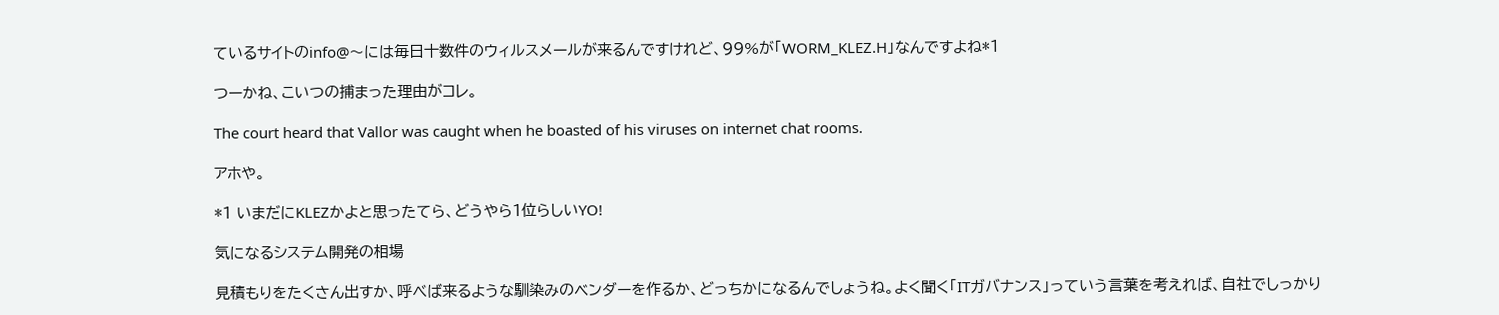ているサイトのinfo@〜には毎日十数件のウィルスメールが来るんですけれど、99%が「WORM_KLEZ.H」なんですよね*1

つーかね、こいつの捕まった理由がコレ。

The court heard that Vallor was caught when he boasted of his viruses on internet chat rooms.

アホや。

*1 いまだにKLEZかよと思ったてら、どうやら1位らしいYO!

気になるシステム開発の相場

見積もりをたくさん出すか、呼べば来るような馴染みのベンダーを作るか、どっちかになるんでしょうね。よく聞く「ITガバナンス」っていう言葉を考えれば、自社でしっかり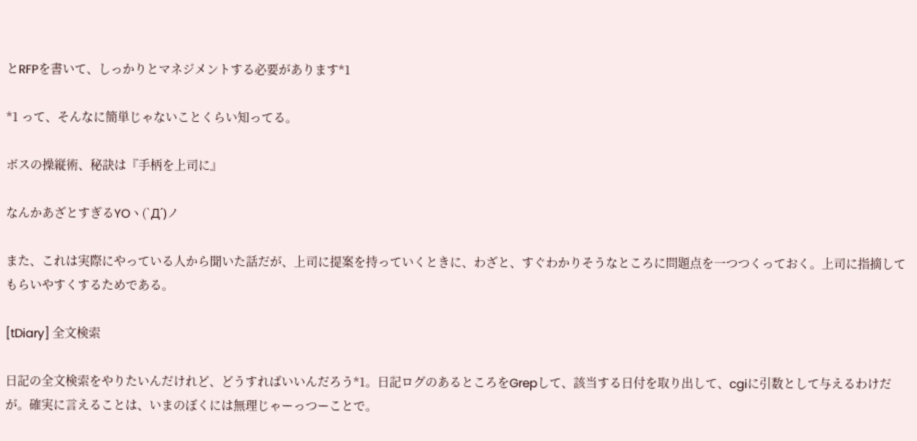とRFPを書いて、しっかりとマネジメントする必要があります*1

*1 って、そんなに簡単じゃないことくらい知ってる。

ボスの操縦術、秘訣は『手柄を上司に』

なんかあざとすぎるYOヽ(`Д´)ノ

また、これは実際にやっている人から聞いた話だが、上司に提案を持っていくときに、わざと、すぐわかりそうなところに問題点を一つつくっておく。上司に指摘してもらいやすくするためである。

[tDiary] 全文検索

日記の全文検索をやりたいんだけれど、どうすればいいんだろう*1。日記ログのあるところをGrepして、該当する日付を取り出して、cgiに引数として与えるわけだが。確実に言えることは、いまのぼくには無理じゃーっつーことで。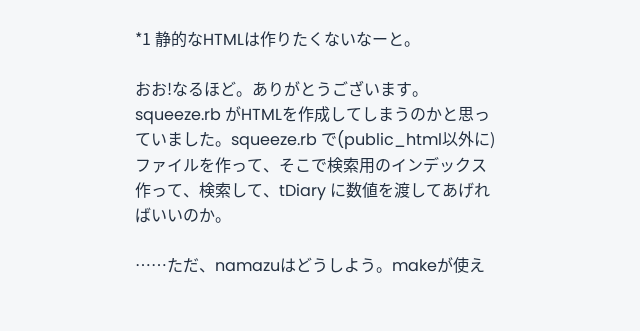*1 静的なHTMLは作りたくないなーと。

おお!なるほど。ありがとうございます。squeeze.rb がHTMLを作成してしまうのかと思っていました。squeeze.rb で(public_html以外に)ファイルを作って、そこで検索用のインデックス作って、検索して、tDiary に数値を渡してあげればいいのか。

……ただ、namazuはどうしよう。makeが使え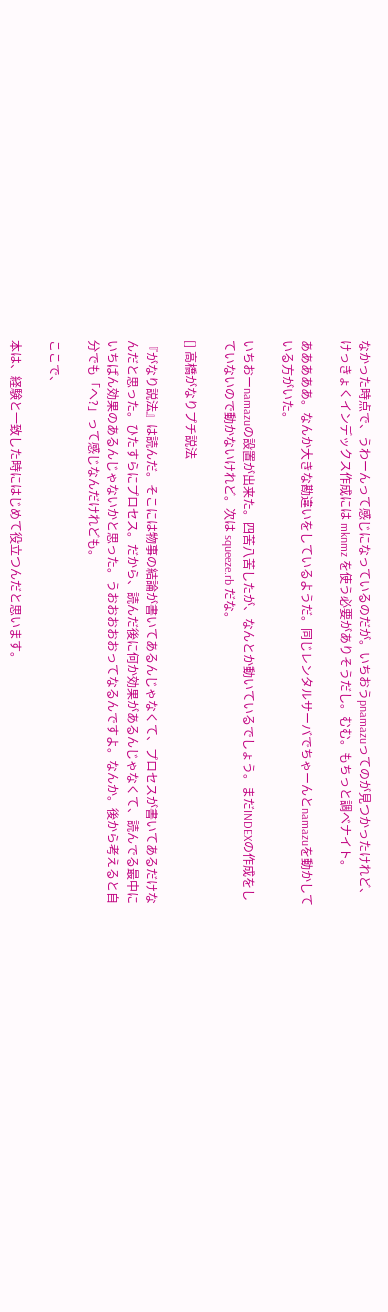なかった時点で、うわーんって感じになっているのだが。いちおうpnamazuってのが見つかったけれど、けっきょくインデックス作成には mknmz を使う必要がありそうだし。むむ。もちっと調べナイト。

あああああ。なんか大きな勘違いをしているようだ。同じレンタルサーバでちゃーんとnamazuを動かしている方がいた。

いちおーnamazuの設置が出来た。四苦八苦したが、なんとか動いているでしょう。まだINDEXの作成をしていないので動かないけれど。次は squeeze.rb だな。

[] 高橋がなりプチ説法

『がなり説法』は読んだ。そこには物事の結論が書いてあるんじゃなくて、プロセスが書いてあるだけなんだと思った。ひたすらにプロセス。だから、読んだ後に何か効果があるんじゃなくて、読んでる最中にいちばん効果のあるんじゃないかと思った。うおおおおおってなるんですよ。なんか。後から考えると自分でも「へ?」って感じなんだけれども。

ここで、

本は、経験と一致した時にはじめて役立つんだと思います。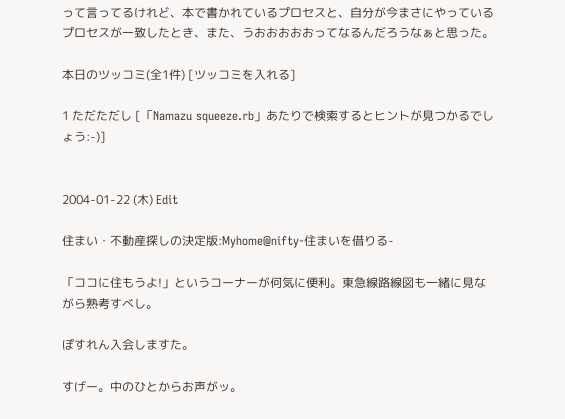って言ってるけれど、本で書かれているプロセスと、自分が今まさにやっているプロセスが一致したとき、また、うおおおおおってなるんだろうなぁと思った。

本日のツッコミ(全1件) [ツッコミを入れる]

1 ただただし [「Namazu squeeze.rb」あたりで検索するとヒントが見つかるでしょう:-)]


2004-01-22 (木) Edit

住まい・不動産探しの決定版:Myhome@nifty-住まいを借りる-

「ココに住もうよ!」というコーナーが何気に便利。東急線路線図も一緒に見ながら熟考すべし。

ぽすれん入会しますた。

すげー。中のひとからお声がッ。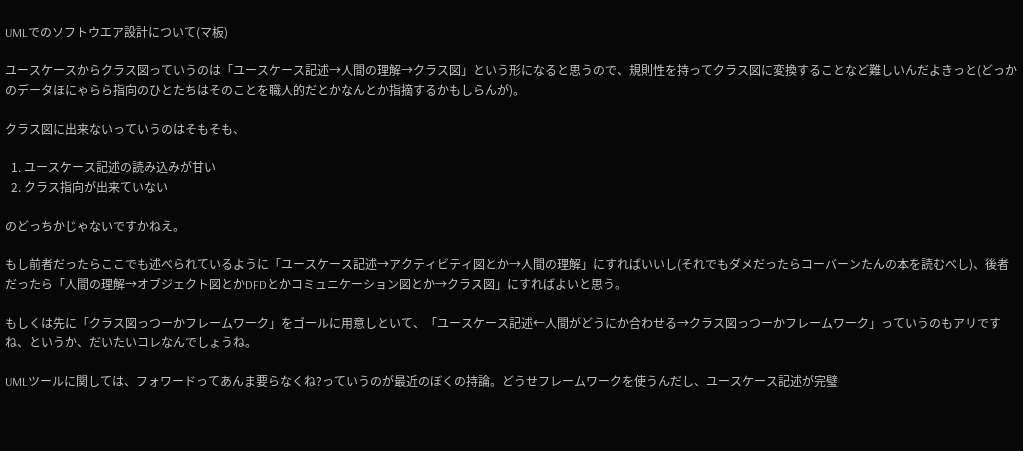UMLでのソフトウエア設計について(マ板)

ユースケースからクラス図っていうのは「ユースケース記述→人間の理解→クラス図」という形になると思うので、規則性を持ってクラス図に変換することなど難しいんだよきっと(どっかのデータほにゃらら指向のひとたちはそのことを職人的だとかなんとか指摘するかもしらんが)。

クラス図に出来ないっていうのはそもそも、

  1. ユースケース記述の読み込みが甘い
  2. クラス指向が出来ていない

のどっちかじゃないですかねえ。

もし前者だったらここでも述べられているように「ユースケース記述→アクティビティ図とか→人間の理解」にすればいいし(それでもダメだったらコーバーンたんの本を読むべし)、後者だったら「人間の理解→オブジェクト図とかDFDとかコミュニケーション図とか→クラス図」にすればよいと思う。

もしくは先に「クラス図っつーかフレームワーク」をゴールに用意しといて、「ユースケース記述←人間がどうにか合わせる→クラス図っつーかフレームワーク」っていうのもアリですね、というか、だいたいコレなんでしょうね。

UMLツールに関しては、フォワードってあんま要らなくね?っていうのが最近のぼくの持論。どうせフレームワークを使うんだし、ユースケース記述が完璧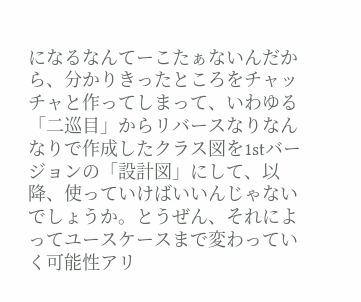になるなんてーこたぁないんだから、分かりきったところをチャッチャと作ってしまって、いわゆる「二巡目」からリバースなりなんなりで作成したクラス図を1stバージョンの「設計図」にして、以降、使っていけばいいんじゃないでしょうか。とうぜん、それによってユースケースまで変わっていく可能性アリ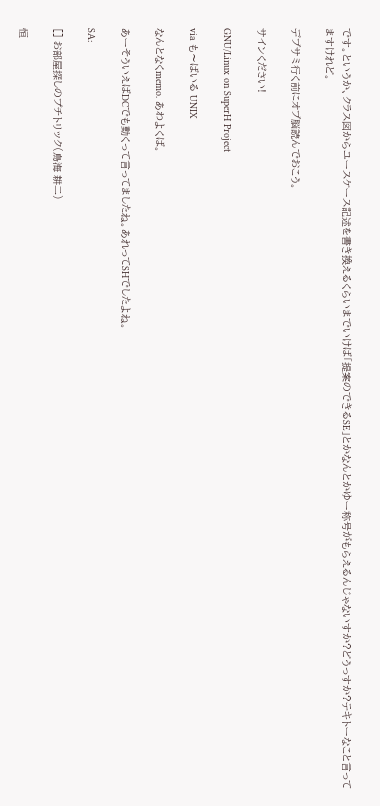です。というか、クラス図からユースケース記述を書き換えるくらいまでいけば「提案のできるSE」とかなんとかゆー称号がもらえるんじゃないすか?どうっすか?テキトーなこと言ってますけれど。

デブサミ行く前にオブ脳読んでおこう。

サインください!

GNU/Linux on SuperH Project

via も〜ばいる UNIX

なんとなくmemo. あわよくば。

あーそういえばDCでも動くって言ってましたね。あれってSHでしたよね。

SA:

[] お部屋探しのプチトリック(鳥海 耕二)

恒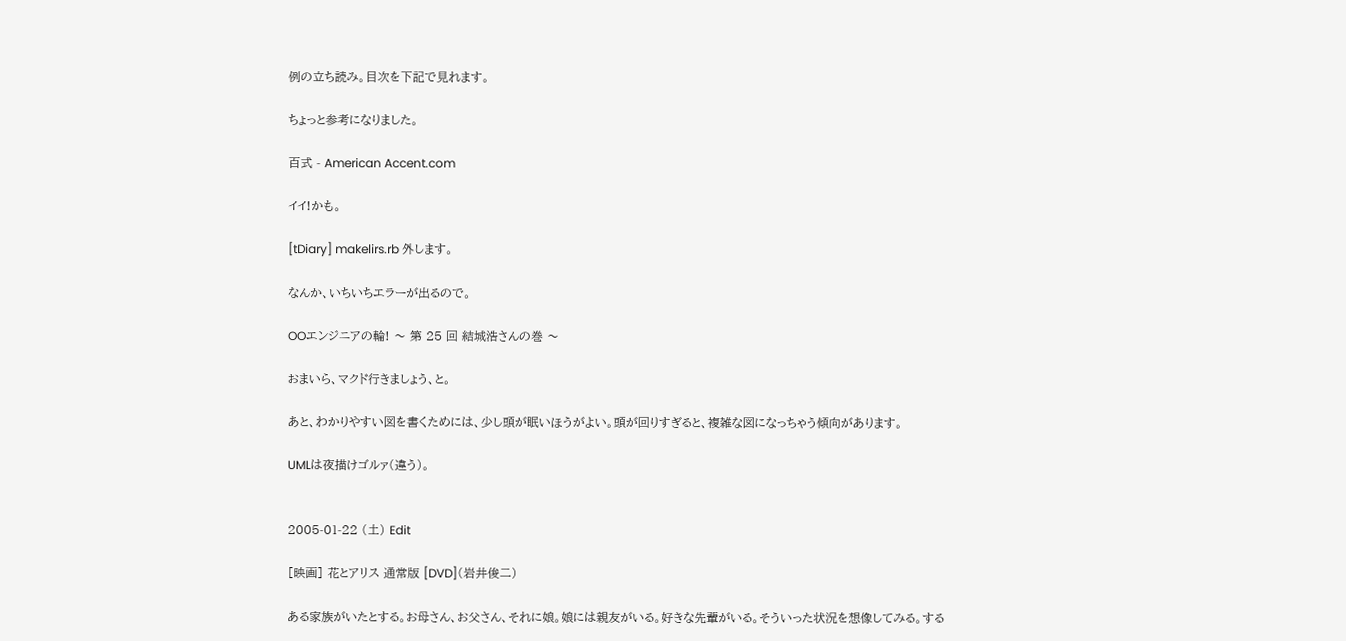例の立ち読み。目次を下記で見れます。

ちょっと参考になりました。

百式 - American Accent.com

イイ!かも。

[tDiary] makelirs.rb 外します。

なんか、いちいちエラーが出るので。

OOエンジニアの輪! 〜 第 25 回 結城浩さんの巻 〜

おまいら、マクド行きましょう、と。

あと、わかりやすい図を書くためには、少し頭が眠いほうがよい。頭が回りすぎると、複雑な図になっちゃう傾向があります。

UMLは夜描けゴルァ(違う)。


2005-01-22 (土) Edit

[映画] 花とアリス 通常版 [DVD](岩井俊二)

ある家族がいたとする。お母さん、お父さん、それに娘。娘には親友がいる。好きな先輩がいる。そういった状況を想像してみる。する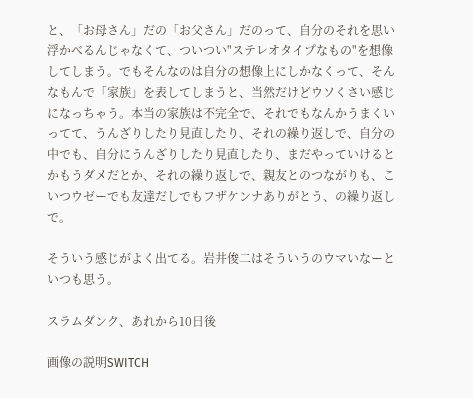と、「お母さん」だの「お父さん」だのって、自分のそれを思い浮かべるんじゃなくて、ついつい"ステレオタイプなもの"を想像してしまう。でもそんなのは自分の想像上にしかなくって、そんなもんで「家族」を表してしまうと、当然だけどウソくさい感じになっちゃう。本当の家族は不完全で、それでもなんかうまくいってて、うんざりしたり見直したり、それの繰り返しで、自分の中でも、自分にうんざりしたり見直したり、まだやっていけるとかもうダメだとか、それの繰り返しで、親友とのつながりも、こいつウゼーでも友達だしでもフザケンナありがとう、の繰り返しで。

そういう感じがよく出てる。岩井俊二はそういうのウマいなーといつも思う。

スラムダンク、あれから10日後

画像の説明SWITCH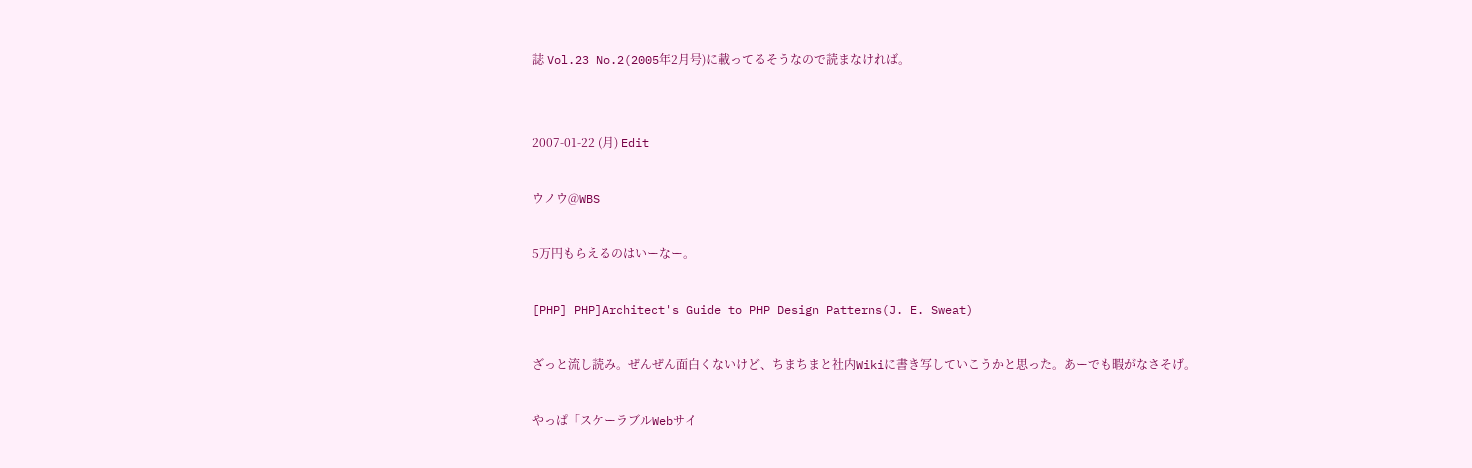誌 Vol.23 No.2(2005年2月号)に載ってるそうなので読まなければ。


2007-01-22 (月) Edit

ウノウ@WBS

5万円もらえるのはいーなー。

[PHP] PHP]Architect's Guide to PHP Design Patterns(J. E. Sweat)

ざっと流し読み。ぜんぜん面白くないけど、ちまちまと社内Wikiに書き写していこうかと思った。あーでも暇がなさそげ。

やっぱ「スケーラブルWebサイ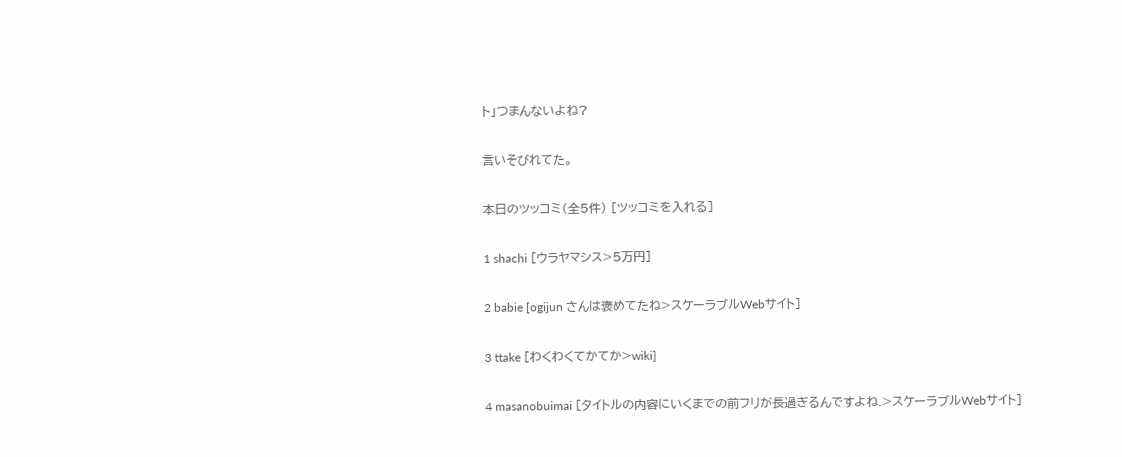ト」つまんないよね?

言いそびれてた。

本日のツッコミ(全5件) [ツッコミを入れる]

1 shachi [ウラヤマシス>5万円]

2 babie [ogijun さんは褒めてたね>スケーラブルWebサイト]

3 ttake [わくわくてかてか>wiki]

4 masanobuimai [タイトルの内容にいくまでの前フリが長過ぎるんですよね.>スケーラブルWebサイト]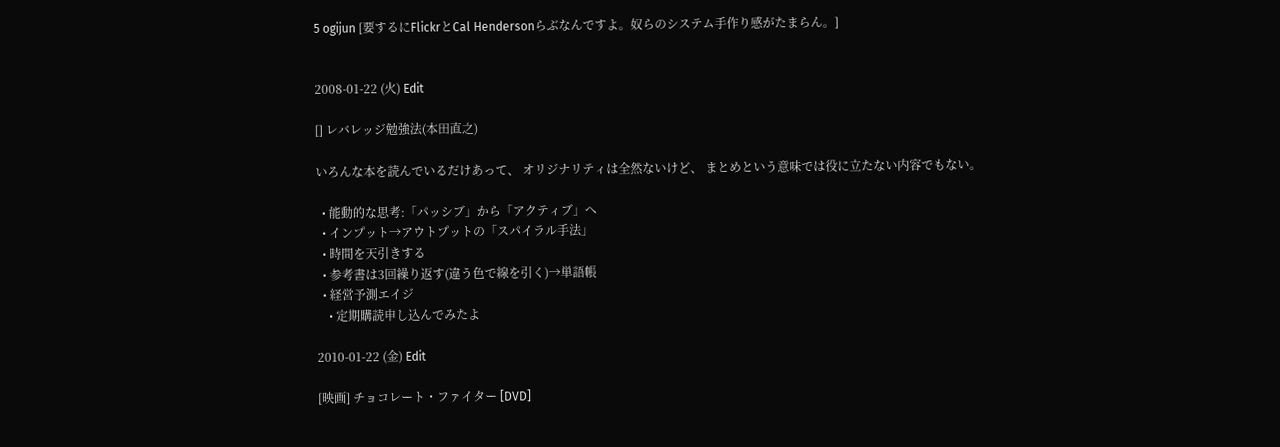5 ogijun [要するにFlickrとCal Hendersonらぶなんですよ。奴らのシステム手作り感がたまらん。]


2008-01-22 (火) Edit

[] レバレッジ勉強法(本田直之)

いろんな本を読んでいるだけあって、 オリジナリティは全然ないけど、 まとめという意味では役に立たない内容でもない。

  • 能動的な思考:「パッシブ」から「アクティブ」へ
  • インプット→アウトプットの「スパイラル手法」
  • 時間を天引きする
  • 参考書は3回繰り返す(違う色で線を引く)→単語帳
  • 経営予測エイジ
    • 定期購読申し込んでみたよ

2010-01-22 (金) Edit

[映画] チョコレート・ファイター [DVD]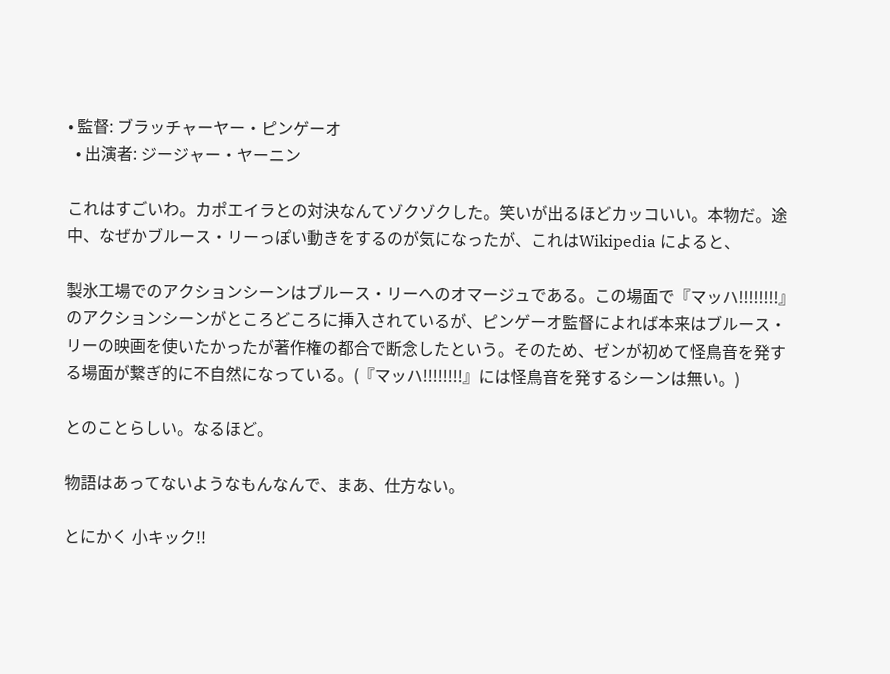• 監督: ブラッチャーヤー・ピンゲーオ
  • 出演者: ジージャー・ヤーニン

これはすごいわ。カポエイラとの対決なんてゾクゾクした。笑いが出るほどカッコいい。本物だ。途中、なぜかブルース・リーっぽい動きをするのが気になったが、これはWikipedia によると、

製氷工場でのアクションシーンはブルース・リーへのオマージュである。この場面で『マッハ!!!!!!!!』のアクションシーンがところどころに挿入されているが、ピンゲーオ監督によれば本来はブルース・リーの映画を使いたかったが著作権の都合で断念したという。そのため、ゼンが初めて怪鳥音を発する場面が繋ぎ的に不自然になっている。(『マッハ!!!!!!!!』には怪鳥音を発するシーンは無い。)

とのことらしい。なるほど。

物語はあってないようなもんなんで、まあ、仕方ない。

とにかく 小キック!!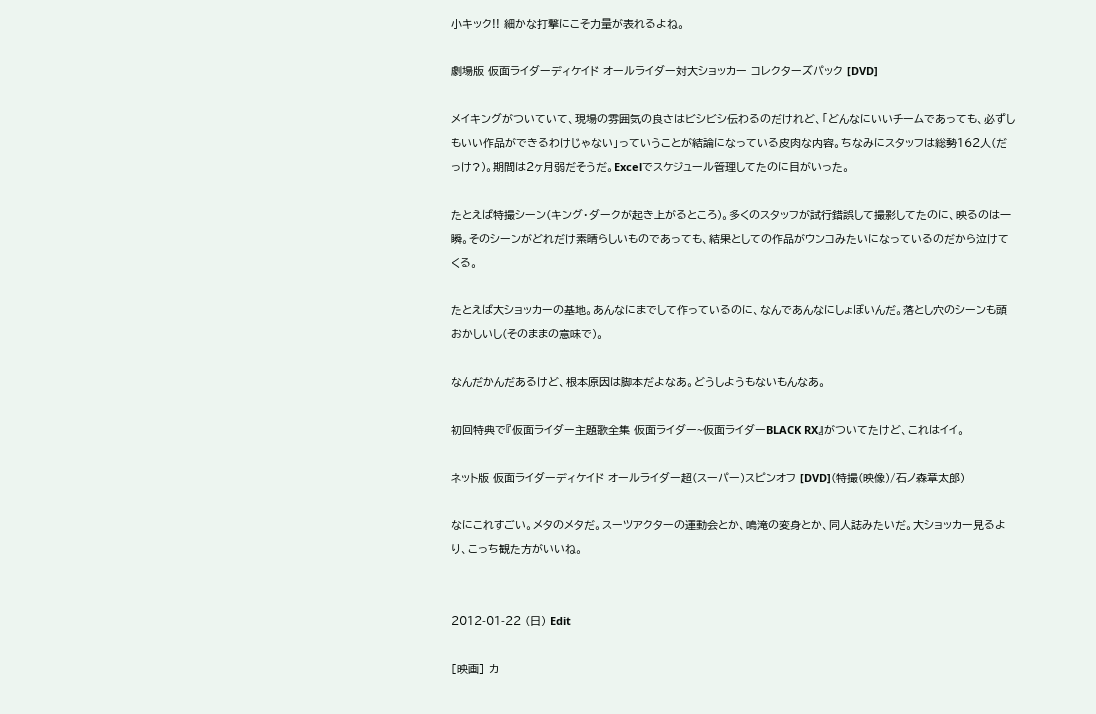小キック!! 細かな打撃にこそ力量が表れるよね。

劇場版 仮面ライダーディケイド オールライダー対大ショッカー コレクターズパック [DVD]

メイキングがついていて、現場の雰囲気の良さはビシビシ伝わるのだけれど、「どんなにいいチームであっても、必ずしもいい作品ができるわけじゃない」っていうことが結論になっている皮肉な内容。ちなみにスタッフは総勢162人(だっけ?)。期間は2ヶ月弱だそうだ。Excelでスケジュール管理してたのに目がいった。

たとえば特撮シーン(キング・ダークが起き上がるところ)。多くのスタッフが試行錯誤して撮影してたのに、映るのは一瞬。そのシーンがどれだけ素晴らしいものであっても、結果としての作品がウンコみたいになっているのだから泣けてくる。

たとえば大ショッカーの基地。あんなにまでして作っているのに、なんであんなにしょぼいんだ。落とし穴のシーンも頭おかしいし(そのままの意味で)。

なんだかんだあるけど、根本原因は脚本だよなあ。どうしようもないもんなあ。

初回特典で『仮面ライダー主題歌全集 仮面ライダー~仮面ライダーBLACK RX』がついてたけど、これはイイ。

ネット版 仮面ライダーディケイド オールライダー超(スーパー)スピンオフ [DVD](特撮(映像)/石ノ森章太郎)

なにこれすごい。メタのメタだ。スーツアクターの運動会とか、鳴滝の変身とか、同人誌みたいだ。大ショッカー見るより、こっち観た方がいいね。


2012-01-22 (日) Edit

[映画] カ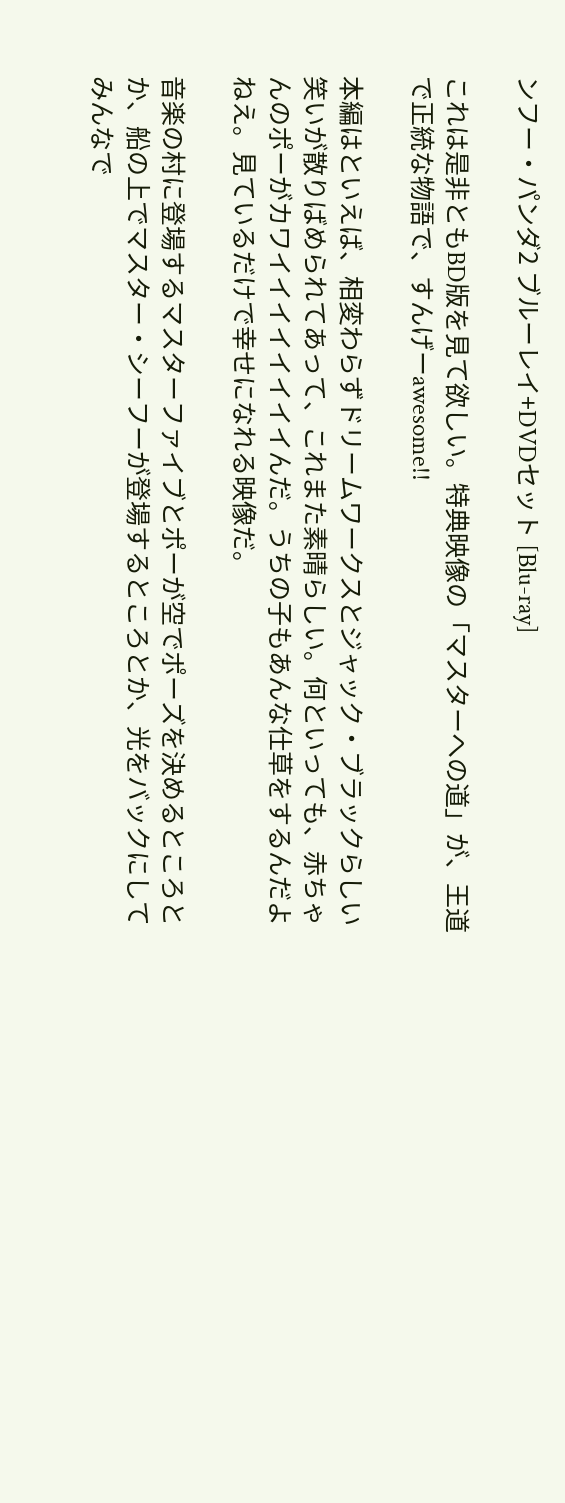ンフー・パンダ2 ブルーレイ+DVDセット [Blu-ray]

これは是非ともBD版を見て欲しい。特典映像の「マスターへの道」が、王道で正統な物語で、すんげーawesome!!

本編はといえば、相変わらずドリームワークスとジャック・ブラックらしい笑いが散りばめられてあって、これまた素晴らしい。何といっても、赤ちゃんのポーがカワイイイイイイイイんだ。うちの子もあんな仕草をするんだよねえ。見ているだけで幸せになれる映像だ。

音楽の村に登場するマスターファイブとポーが空でポーズを決めるところとか、船の上でマスター・シーフーが登場するところとか、光をバックにしてみんなで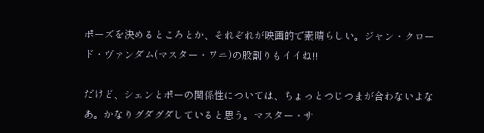ポーズを決めるところとか、それぞれが映画的で素晴らしい。ジャン・クロード・ヴァンダム(マスター・ワニ)の股割りもイイね!!

だけど、シェンとポーの関係性については、ちょっとつじつまが合わないよなあ。かなりグダグダしていると思う。マスター・サ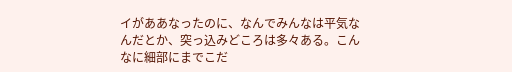イがああなったのに、なんでみんなは平気なんだとか、突っ込みどころは多々ある。こんなに細部にまでこだ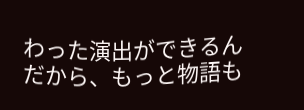わった演出ができるんだから、もっと物語も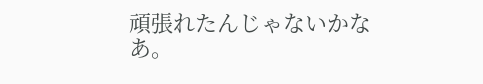頑張れたんじゃないかなあ。